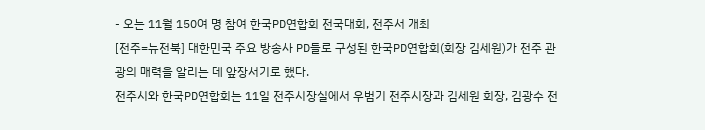- 오는 11월 150여 명 참여 한국PD연합회 전국대회, 전주서 개최
[전주=뉴전북] 대한민국 주요 방송사 PD들로 구성된 한국PD연합회(회장 김세원)가 전주 관광의 매력을 알리는 데 앞장서기로 했다.
전주시와 한국PD연합회는 11일 전주시장실에서 우범기 전주시장과 김세원 회장, 김광수 전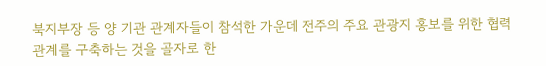북지부장 등 양 기관 관계자들이 참석한 가운데 전주의 주요 관광지 홍보를 위한 협력 관계를 구축하는 것을 골자로 한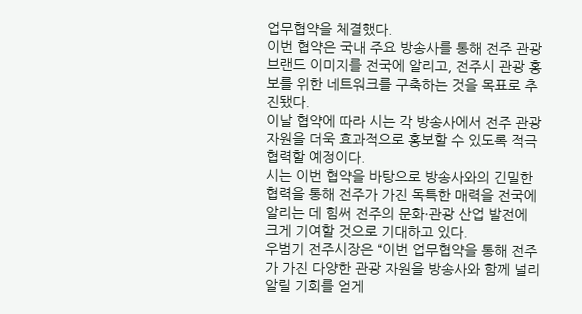업무협약을 체결했다.
이번 협약은 국내 주요 방송사를 통해 전주 관광 브랜드 이미지를 전국에 알리고, 전주시 관광 홍보를 위한 네트워크를 구축하는 것을 목표로 추진됐다.
이날 협약에 따라 시는 각 방송사에서 전주 관광 자원을 더욱 효과적으로 홍보할 수 있도록 적극 협력할 예정이다.
시는 이번 협약을 바탕으로 방송사와의 긴밀한 협력을 통해 전주가 가진 독특한 매력을 전국에 알리는 데 힘써 전주의 문화·관광 산업 발전에 크게 기여할 것으로 기대하고 있다.
우범기 전주시장은 “이번 업무협약을 통해 전주가 가진 다양한 관광 자원을 방송사와 함께 널리 알릴 기회를 얻게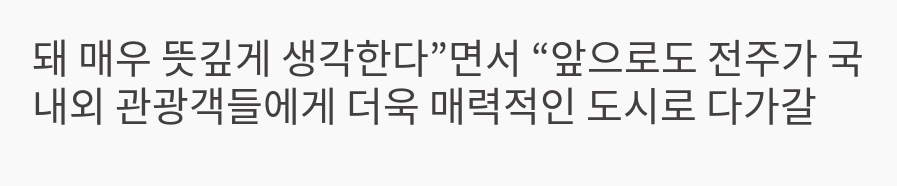돼 매우 뜻깊게 생각한다”면서 “앞으로도 전주가 국내외 관광객들에게 더욱 매력적인 도시로 다가갈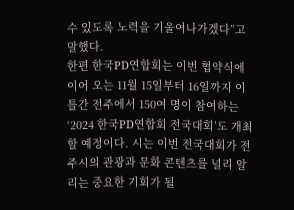수 있도록 노력을 기울여나가겠다”고 말했다.
한편 한국PD연합회는 이번 협약식에 이어 오는 11월 15일부터 16일까지 이틀간 전주에서 150여 명이 참여하는 ‘2024 한국PD연합회 전국대회’도 개최할 예정이다. 시는 이번 전국대회가 전주시의 관광과 문화 콘텐츠를 널리 알리는 중요한 기회가 될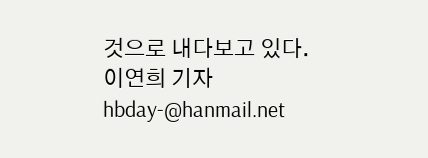것으로 내다보고 있다.
이연희 기자 hbday-@hanmail.net